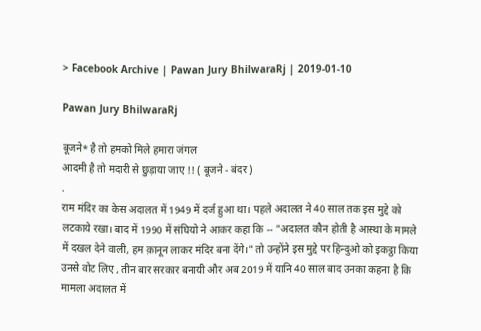> Facebook Archive | Pawan Jury BhilwaraRj | 2019-01-10

Pawan Jury BhilwaraRj

बूजने* है तो हमको मिले हमारा जंगल
आदमी है तो मदारी से छुड़ाया जाए !! ( बूजने - बंदर )
.
राम मंदिर का केस अदालत में 1949 में दर्ज हुआ था। पहले अदालत ने 40 साल तक इस मुद्दे को लटकाये रखा। बाद में 1990 में संघियो ने आकर कहा कि -- "अदालत कौन होती है आस्था के मामले में दखल देने वाली, हम क़ानून लाकर मंदिर बना देंगे।" तो उन्होंने इस मुद्दे पर हिन्दुओ को इकट्ठा किया उनसे वोट लिए , तीन बार सरकार बनायी और अब 2019 में यानि 40 साल बाद उनका कहना है कि मामला अदालत में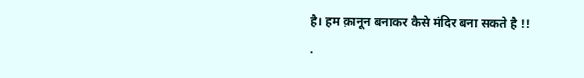है। हम क़ानून बनाकर कैसे मंदिर बना सकते है !!
.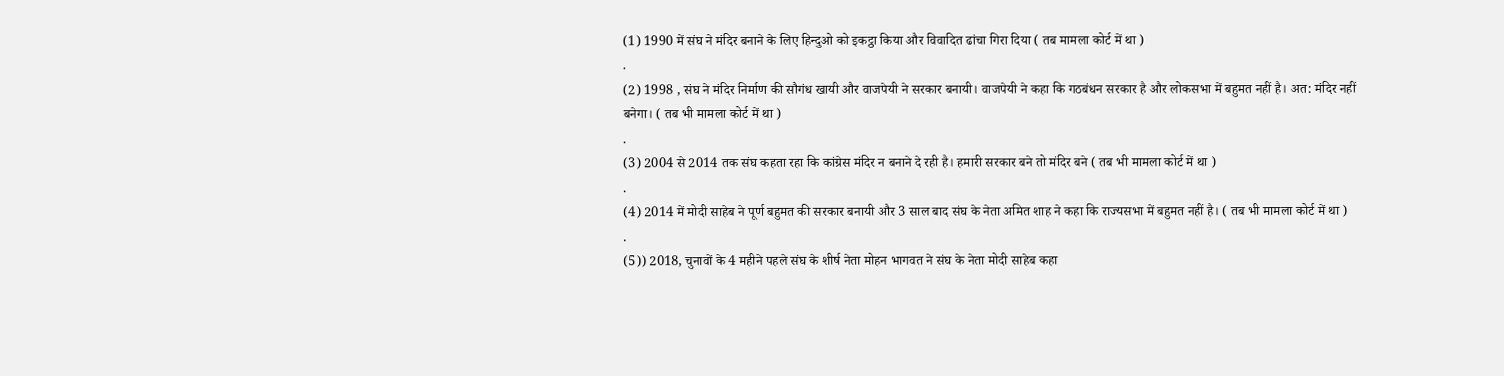(1) 1990 में संघ ने मंदिर बनाने के लिए हिन्दुओ को इकट्ठा किया और विवादित ढांचा गिरा दिया ( तब मामला कोर्ट में था )
.
(2) 1998 , संघ ने मंदिर निर्माण की सौगंध खायी और वाजपेयी ने सरकार बनायी। वाजपेयी ने कहा कि गठबंधन सरकार है और लोकसभा में बहुमत नहीं है। अत: मंदिर नहीं बनेगा। ( तब भी मामला कोर्ट में था )
.
(3) 2004 से 2014 तक संघ कहता रहा कि कांग्रेस मंदिर न बनाने दे रही है। हमारी सरकार बने तो मंदिर बने ( तब भी मामला कोर्ट में था )
.
(4) 2014 में मोदी साहेब ने पूर्ण बहुमत की सरकार बनायी और 3 साल बाद संघ के नेता अमित शाह ने कहा कि राज्यसभा में बहुमत नहीं है। ( तब भी मामला कोर्ट में था )
.
(5)) 2018, चुनावों के 4 महीने पहले संघ के शीर्ष नेता मोहन भागवत ने संघ के नेता मोदी साहेब कहा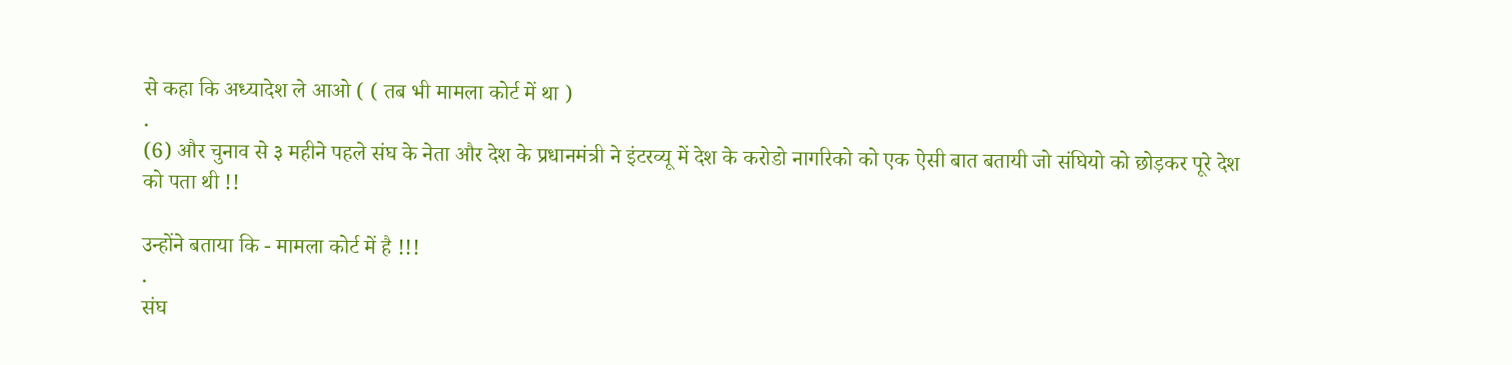से कहा कि अध्यादेश ले आओ ( ( तब भी मामला कोर्ट में था )
.
(6) और चुनाव से ३ महीने पहले संघ के नेता और देश के प्रधानमंत्री ने इंटरव्यू में देश के करोडो नागरिको को एक ऐसी बात बतायी जो संघियो को छोड़कर पूरे देश को पता थी !!

उन्होंने बताया कि - मामला कोर्ट में है !!!
.
संघ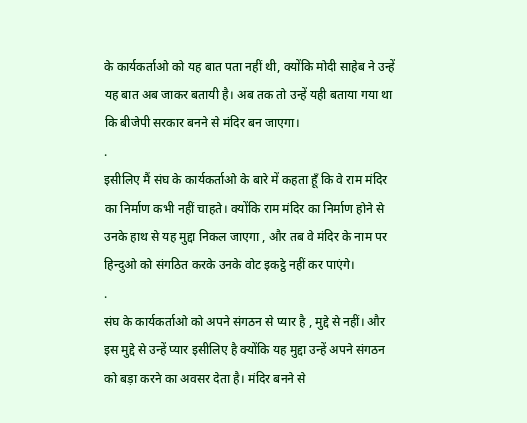के कार्यकर्ताओ को यह बात पता नहीं थी, क्योंकि मोदी साहेब ने उन्हें यह बात अब जाकर बतायी है। अब तक तो उन्हें यही बताया गया था कि बीजेपी सरकार बनने से मंदिर बन जाएगा।
.
इसीलिए मैं संघ के कार्यकर्ताओ के बारे में कहता हूँ कि वे राम मंदिर का निर्माण कभी नहीं चाहते। क्योंकि राम मंदिर का निर्माण होने से उनके हाथ से यह मुद्दा निकल जाएगा , और तब वे मंदिर के नाम पर हिन्दुओ को संगठित करके उनके वोट इकट्ठे नहीं कर पाएंगे।
.
संघ के कार्यकर्ताओ को अपने संगठन से प्यार है , मुद्दे से नहीं। और इस मुद्दे से उन्हें प्यार इसीलिए है क्योंकि यह मुद्दा उन्हें अपने संगठन को बड़ा करने का अवसर देता है। मंदिर बनने से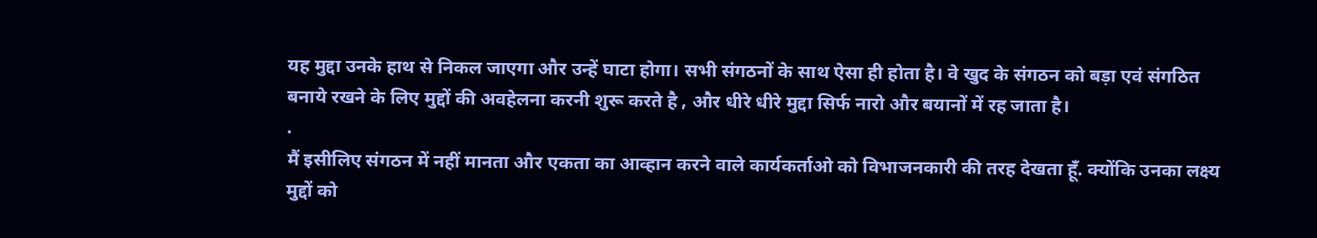यह मुद्दा उनके हाथ से निकल जाएगा और उन्हें घाटा होगा। सभी संगठनों के साथ ऐसा ही होता है। वे खुद के संगठन को बड़ा एवं संगठित बनाये रखने के लिए मुद्दों की अवहेलना करनी शुरू करते है , और धीरे धीरे मुद्दा सिर्फ नारो और बयानों में रह जाता है।
.
मैं इसीलिए संगठन में नहीं मानता और एकता का आव्हान करने वाले कार्यकर्ताओ को विभाजनकारी की तरह देखता हूँ. क्योंकि उनका लक्ष्य मुद्दों को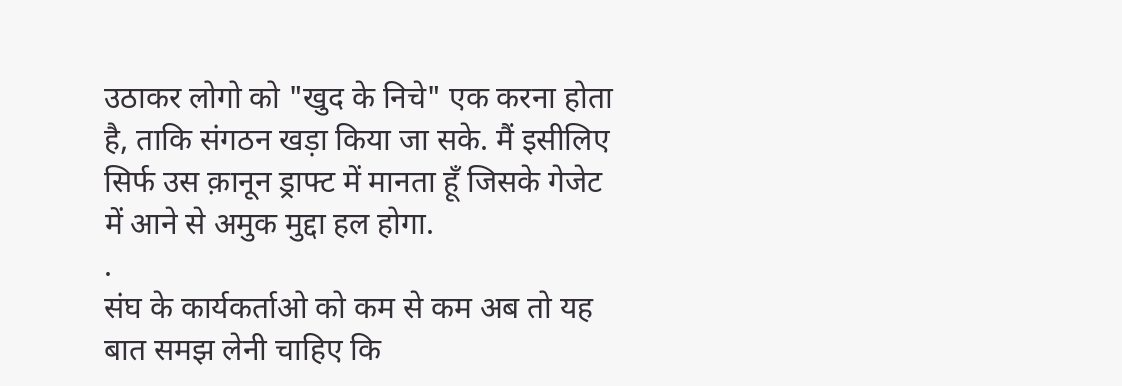उठाकर लोगो को "खुद के निचे" एक करना होता है, ताकि संगठन खड़ा किया जा सके. मैं इसीलिए सिर्फ उस क़ानून ड्राफ्ट में मानता हूँ जिसके गेजेट में आने से अमुक मुद्दा हल होगा.
.
संघ के कार्यकर्ताओ को कम से कम अब तो यह बात समझ लेनी चाहिए कि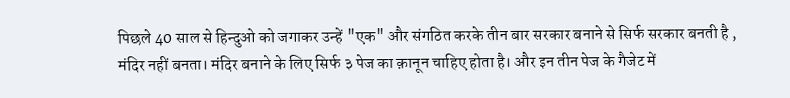पिछले 40 साल से हिन्दुओ को जगाकर उन्हें "एक" और संगठित करके तीन बार सरकार बनाने से सिर्फ सरकार बनती है , मंदिर नहीं बनता। मंदिर बनाने के लिए सिर्फ ३ पेज का क़ानून चाहिए होता है। और इन तीन पेज के गैजेट में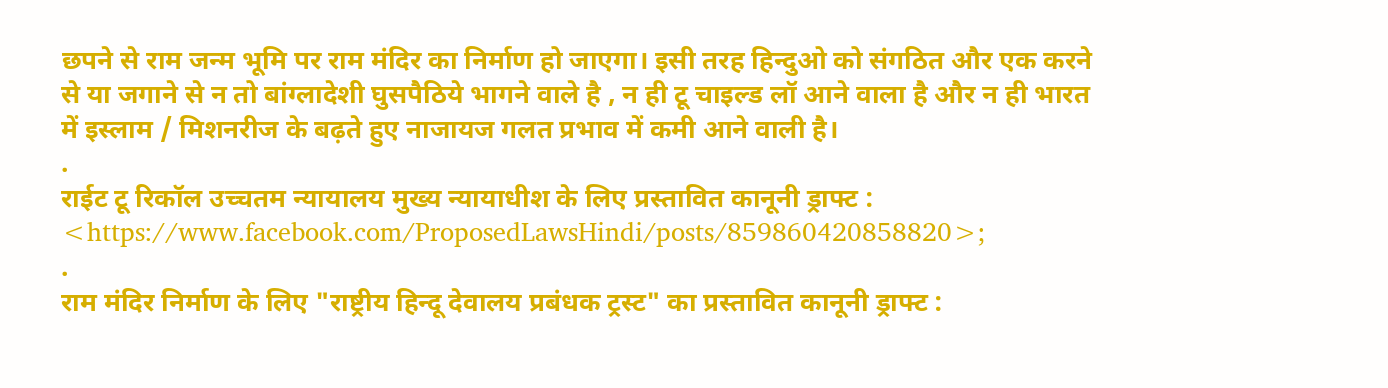छपने से राम जन्म भूमि पर राम मंदिर का निर्माण हो जाएगा। इसी तरह हिन्दुओ को संगठित और एक करने से या जगाने से न तो बांग्लादेशी घुसपैठिये भागने वाले है , न ही टू चाइल्ड लॉ आने वाला है और न ही भारत में इस्लाम / मिशनरीज के बढ़ते हुए नाजायज गलत प्रभाव में कमी आने वाली है।
.
राईट टू रिकॉल उच्चतम न्यायालय मुख्य न्यायाधीश के लिए प्रस्तावित कानूनी ड्राफ्ट :
<https://www.facebook.com/ProposedLawsHindi/posts/859860420858820>;
.
राम मंदिर निर्माण के लिए "राष्ट्रीय हिन्दू देवालय प्रबंधक ट्रस्ट" का प्रस्तावित कानूनी ड्राफ्ट :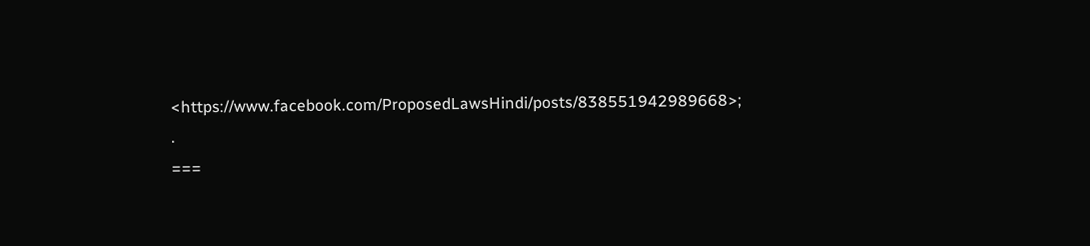<https://www.facebook.com/ProposedLawsHindi/posts/838551942989668>;
.
===